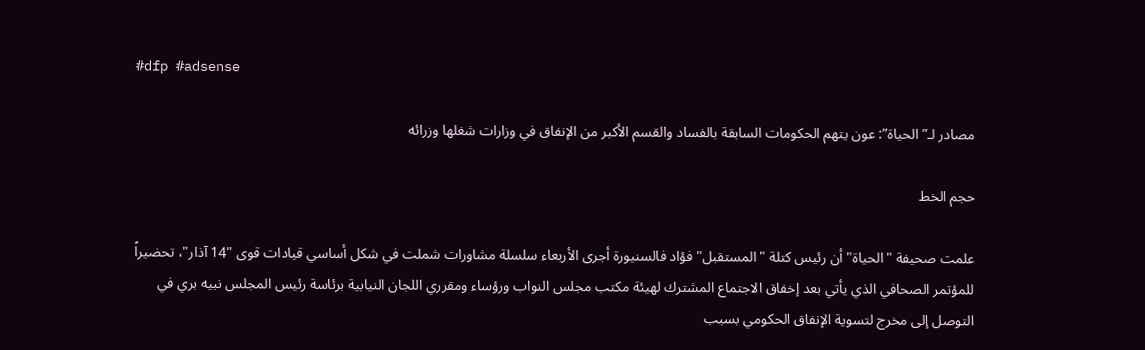#dfp #adsense

مصادر لـ”الحياة”: عون يتهم الحكومات السابقة بالفساد والقسم الأكبر من الإنفاق في وزارات شغلها وزرائه

حجم الخط

علمت صحيفة "الحياة" أن رئيس كتلة "المستقبل" فؤاد فالسنيورة أجرى الأربعاء سلسلة مشاورات شملت في شكل أساسي قيادات قوى "14 آذار"، تحضيراً للمؤتمر الصحافي الذي يأتي بعد إخفاق الاجتماع المشترك لهيئة مكتب مجلس النواب ورؤساء ومقرري اللجان النيابية برئاسة رئيس المجلس نبيه بري في التوصل إلى مخرج لتسوية الإنفاق الحكومي بسبب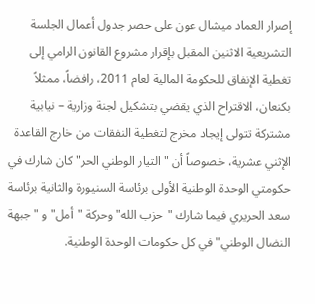إصرار العماد ميشال عون على حصر جدول أعمال الجلسة التشريعية الاثنين المقبل بإقرار مشروع القانون الرامي إلى تغطية الإنفاق للحكومة المالية لعام 2011، رافضاً، ممثلاً بكنعان، الاقتراح الذي يقضي بتشكيل لجنة وزارية – نيابية مشتركة تتولى إيجاد مخرج لتغطية النفقات من خارج القاعدة الإثني عشرية، خصوصاً أن "التيار الوطني الحر" كان شارك في حكومتي الوحدة الوطنية الأولى برئاسة السنيورة والثانية برئاسة سعد الحريري فيما شارك "حزب الله" وحركة "أمل" و "جبهة النضال الوطني" في كل حكومات الوحدة الوطنية.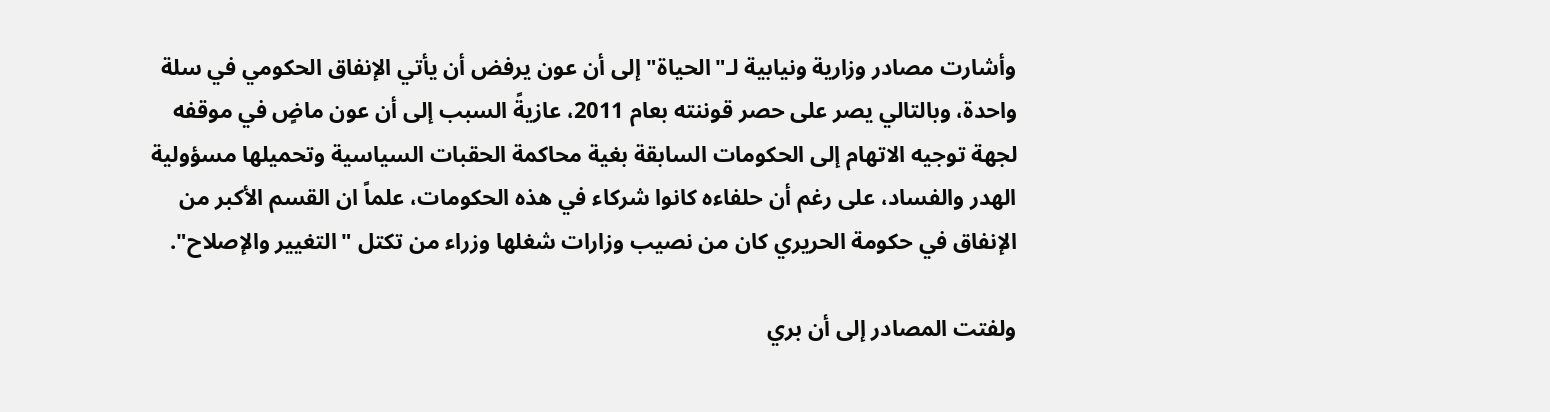وأشارت مصادر وزارية ونيابية لـ"الحياة" إلى أن عون يرفض أن يأتي الإنفاق الحكومي في سلة واحدة، وبالتالي يصر على حصر قوننته بعام 2011، عازيةً السبب إلى أن عون ماضٍ في موقفه لجهة توجيه الاتهام إلى الحكومات السابقة بغية محاكمة الحقبات السياسية وتحميلها مسؤولية الهدر والفساد، على رغم أن حلفاءه كانوا شركاء في هذه الحكومات، علماً ان القسم الأكبر من الإنفاق في حكومة الحريري كان من نصيب وزارات شغلها وزراء من تكتل "التغيير والإصلاح".

ولفتت المصادر إلى أن بري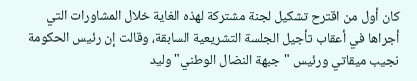كان أول من اقترح تشكيل لجنة مشتركة لهذه الغاية خلال المشاورات التي أجراها في أعقاب تأجيل الجلسة التشريعية السابقة، وقالت إن رئيس الحكومة نجيب ميقاتي ورئيس "جبهة النضال الوطني" وليد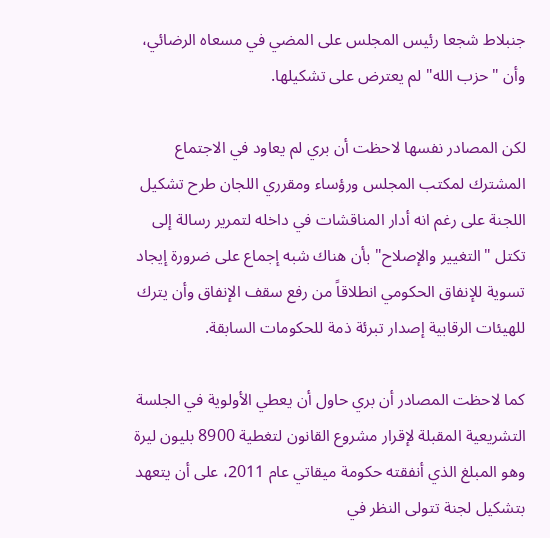جنبلاط شجعا رئيس المجلس على المضي في مسعاه الرضائي، وأن "حزب الله" لم يعترض على تشكيلها.

لكن المصادر نفسها لاحظت أن بري لم يعاود في الاجتماع المشترك لمكتب المجلس ورؤساء ومقرري اللجان طرح تشكيل اللجنة على رغم انه أدار المناقشات في داخله لتمرير رسالة إلى تكتل "التغيير والإصلاح" بأن هناك شبه إجماع على ضرورة إيجاد تسوية للإنفاق الحكومي انطلاقاً من رفع سقف الإنفاق وأن يترك للهيئات الرقابية إصدار تبرئة ذمة للحكومات السابقة.

كما لاحظت المصادر أن بري حاول أن يعطي الأولوية في الجلسة التشريعية المقبلة لإقرار مشروع القانون لتغطية 8900 بليون ليرة وهو المبلغ الذي أنفقته حكومة ميقاتي عام 2011، على أن يتعهد بتشكيل لجنة تتولى النظر في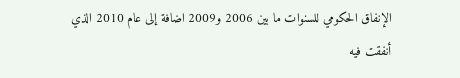الإنفاق الحكومي للسنوات ما بين 2006 و2009 اضافة إلى عام 2010 الذي أنفقت فيه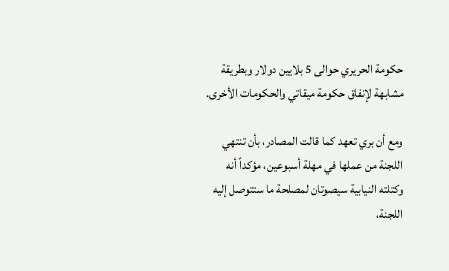حكومة الحريري حوالى 5 بلايين دولار وبطريقة مشابهة لإنفاق حكومة ميقاتي والحكومات الأخرى.

ومع أن بري تعهد كما قالت المصادر، بأن تنتهي اللجنة من عملها في مهلة أسبوعين، مؤكداً أنه وكتلته النيابية سيصوتان لمصلحة ما ستتوصل إليه اللجنة،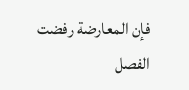فإن المعارضة رفضت الفصل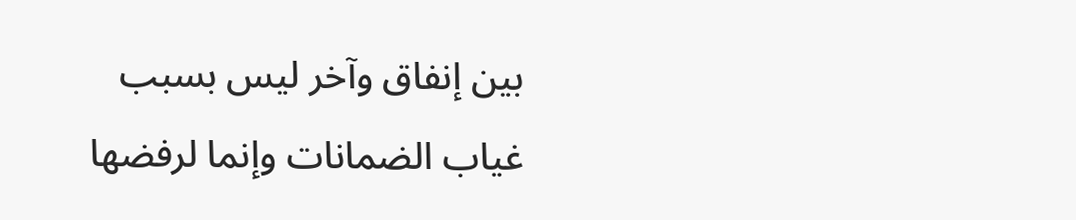بين إنفاق وآخر ليس بسبب غياب الضمانات وإنما لرفضها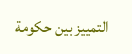التمييز بين حكومة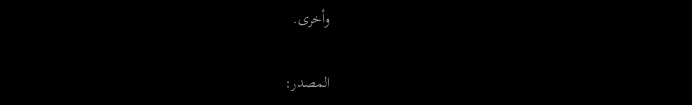وأخرى.

المصدر: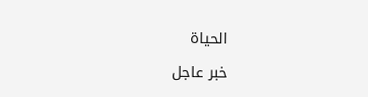الحياة

خبر عاجل